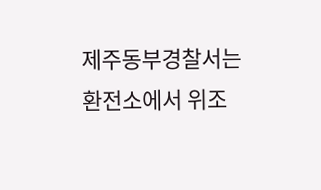제주동부경찰서는
환전소에서 위조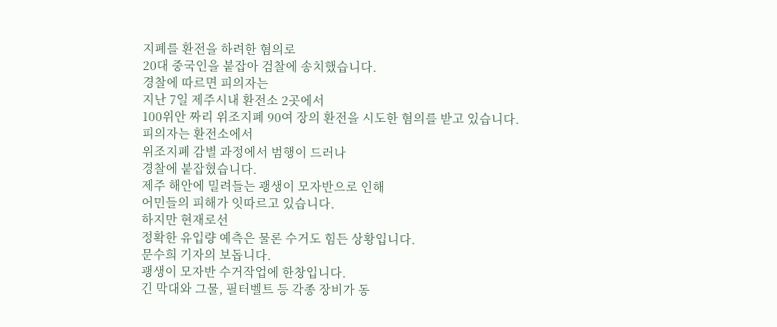지폐를 환전을 하려한 혐의로
20대 중국인을 붙잡아 검찰에 송치했습니다.
경찰에 따르면 피의자는
지난 7일 제주시내 환전소 2곳에서
100위안 짜리 위조지폐 90여 장의 환전을 시도한 혐의를 받고 있습니다.
피의자는 환전소에서
위조지폐 감별 과정에서 범행이 드러나
경찰에 붙잡혔습니다.
제주 해안에 밀려들는 괭생이 모자반으로 인해
어민들의 피해가 잇따르고 있습니다.
하지만 현재로선
정확한 유입량 예측은 물론 수거도 힘든 상황입니다.
문수희 기자의 보돕니다.
괭생이 모자반 수거작업에 한창입니다.
긴 막대와 그물, 필터벨트 등 각종 장비가 동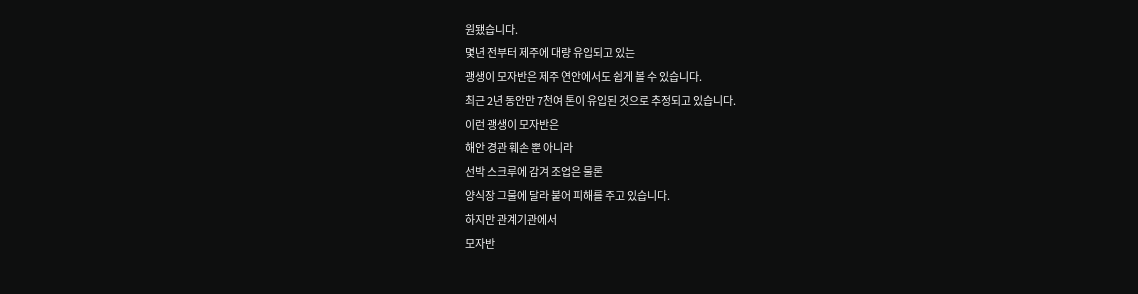원됐습니다.
몇년 전부터 제주에 대량 유입되고 있는
괭생이 모자반은 제주 연안에서도 쉽게 볼 수 있습니다.
최근 2년 동안만 7천여 톤이 유입된 것으로 추정되고 있습니다.
이런 괭생이 모자반은
해안 경관 훼손 뿐 아니라
선박 스크루에 감겨 조업은 물론
양식장 그물에 달라 붙어 피해를 주고 있습니다.
하지만 관계기관에서
모자반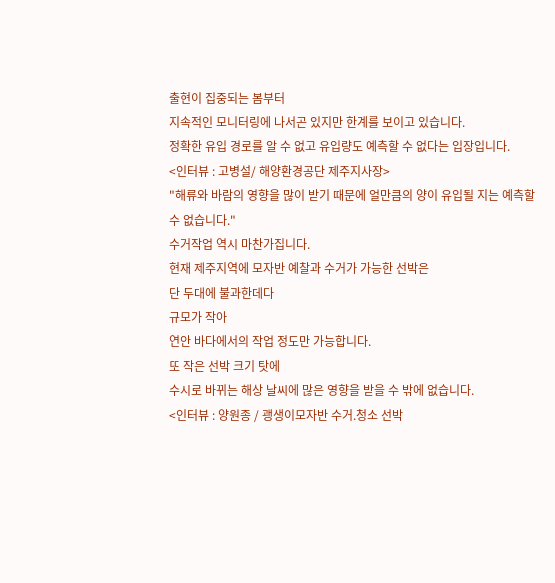출현이 집중되는 봄부터
지속적인 모니터링에 나서곤 있지만 한계를 보이고 있습니다.
정확한 유입 경로를 알 수 없고 유입량도 예측할 수 없다는 입장입니다.
<인터뷰 : 고병설/ 해양환경공단 제주지사장>
"해류와 바람의 영향을 많이 받기 때문에 얼만큼의 양이 유입될 지는 예측할 수 없습니다."
수거작업 역시 마찬가집니다.
현재 제주지역에 모자반 예찰과 수거가 가능한 선박은
단 두대에 불과한데다
규모가 작아
연안 바다에서의 작업 정도만 가능합니다.
또 작은 선박 크기 탓에
수시로 바뀌는 해상 날씨에 많은 영향을 받을 수 밖에 없습니다.
<인터뷰 : 양원종 / 괭생이모자반 수거.청소 선박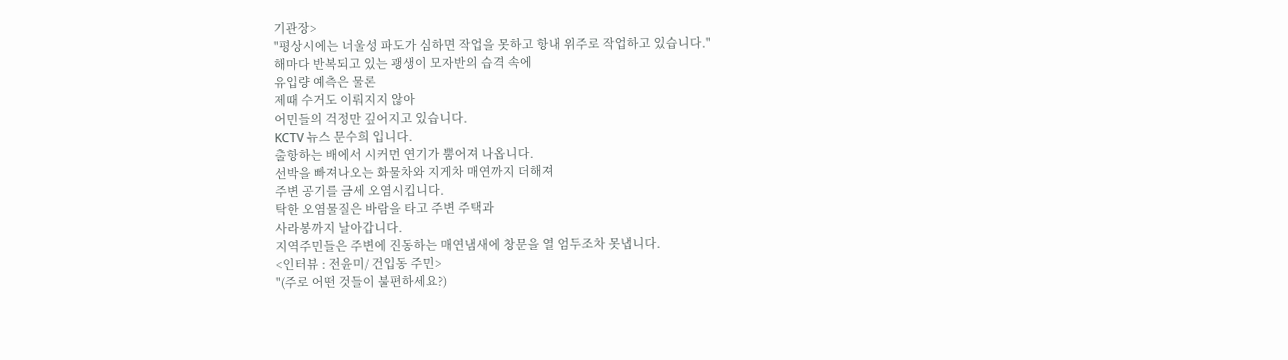기관장>
"평상시에는 너울성 파도가 심하면 작업을 못하고 항내 위주로 작업하고 있습니다."
해마다 반복되고 있는 괭생이 모자반의 습격 속에
유입량 예측은 물론
제때 수거도 이뤄지지 않아
어민들의 걱정만 깊어지고 있습니다.
KCTV 뉴스 문수희 입니다.
출항하는 배에서 시커먼 연기가 뿜어져 나옵니다.
선박을 빠져나오는 화물차와 지게차 매연까지 더해져
주변 공기를 금세 오염시킵니다.
탁한 오염물질은 바람을 타고 주변 주택과
사라봉까지 날아갑니다.
지역주민들은 주변에 진동하는 매연냄새에 창문을 열 엄두조차 못냅니다.
<인터뷰 : 전윤미/ 건입동 주민>
"(주로 어떤 것들이 불편하세요?)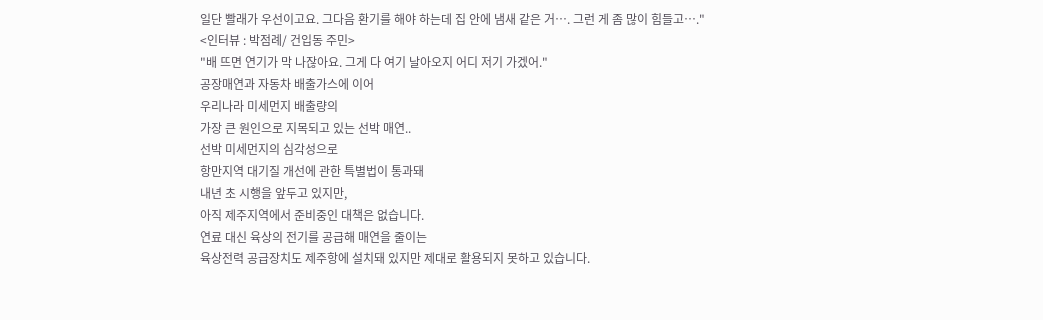일단 빨래가 우선이고요. 그다음 환기를 해야 하는데 집 안에 냄새 같은 거…. 그런 게 좀 많이 힘들고…."
<인터뷰 : 박점례/ 건입동 주민>
"배 뜨면 연기가 막 나잖아요. 그게 다 여기 날아오지 어디 저기 가겠어."
공장매연과 자동차 배출가스에 이어
우리나라 미세먼지 배출량의
가장 큰 원인으로 지목되고 있는 선박 매연..
선박 미세먼지의 심각성으로
항만지역 대기질 개선에 관한 특별법이 통과돼
내년 초 시행을 앞두고 있지만,
아직 제주지역에서 준비중인 대책은 없습니다.
연료 대신 육상의 전기를 공급해 매연을 줄이는
육상전력 공급장치도 제주항에 설치돼 있지만 제대로 활용되지 못하고 있습니다.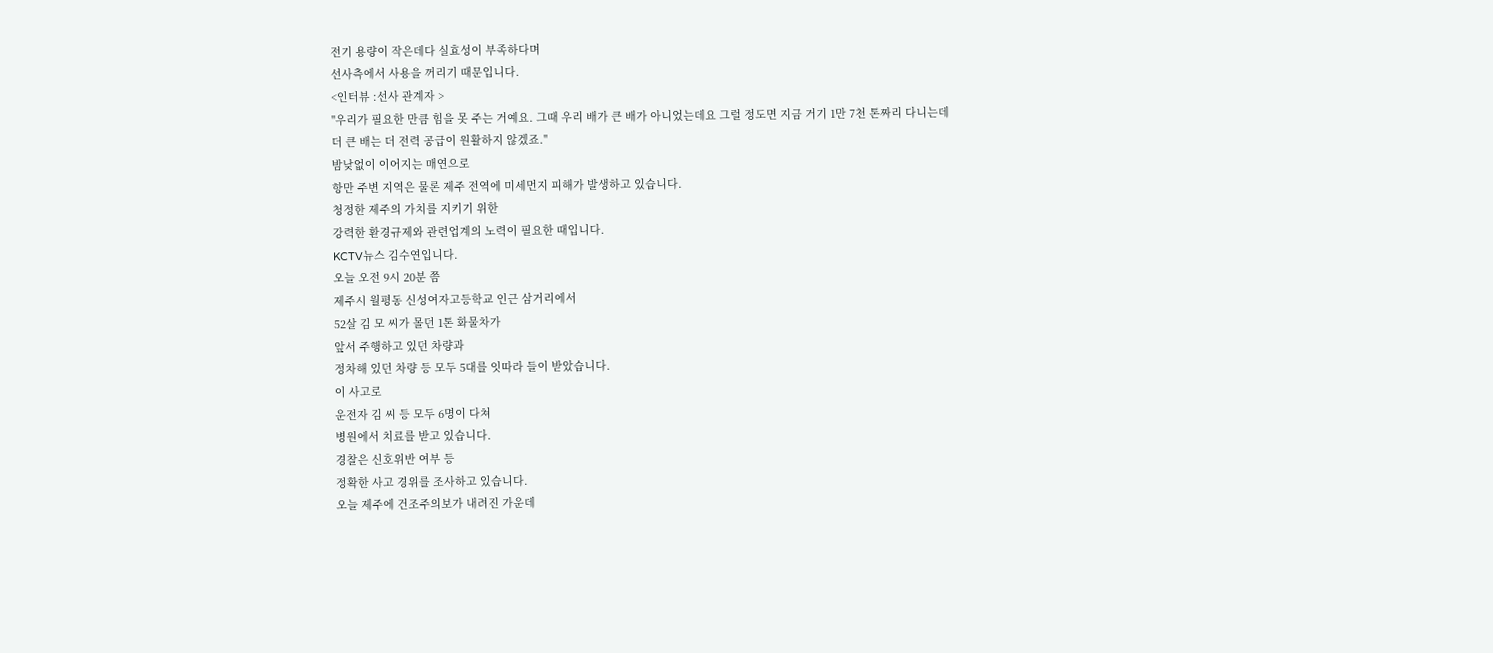전기 용량이 작은데다 실효성이 부족하다며
선사측에서 사용을 꺼리기 때문입니다.
<인터뷰 :선사 관계자 >
"우리가 필요한 만큼 힘을 못 주는 거예요. 그때 우리 배가 큰 배가 아니었는데요 그럴 정도면 지금 거기 1만 7천 톤짜리 다니는데
더 큰 배는 더 전력 공급이 원활하지 않겠죠."
밤낮없이 이어지는 매연으로
항만 주변 지역은 물론 제주 전역에 미세먼지 피해가 발생하고 있습니다.
청정한 제주의 가치를 지키기 위한
강력한 환경규제와 관련업계의 노력이 필요한 때입니다.
KCTV뉴스 김수연입니다.
오늘 오전 9시 20분 쯤
제주시 월평동 신성여자고등학교 인근 삼거리에서
52살 김 모 씨가 몰던 1톤 화물차가
앞서 주행하고 있던 차량과
정차해 있던 차량 등 모두 5대를 잇따라 들이 받았습니다.
이 사고로
운전자 김 씨 등 모두 6명이 다쳐
병원에서 치료를 받고 있습니다.
경찰은 신호위반 여부 등
정확한 사고 경위를 조사하고 있습니다.
오늘 제주에 건조주의보가 내려진 가운데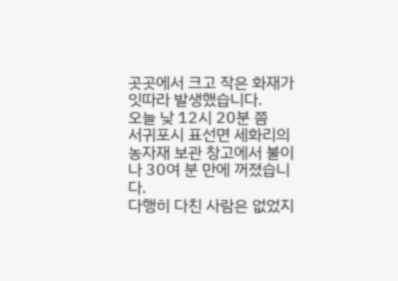곳곳에서 크고 작은 화재가 잇따라 발생했습니다.
오늘 낮 12시 20분 쯤
서귀포시 표선면 세화리의
농자재 보관 창고에서 불이 나 30여 분 만에 꺼졌습니다.
다행히 다친 사람은 없었지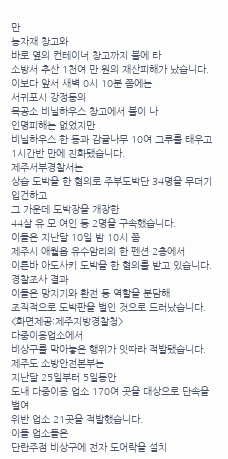만
농자재 창고와
바로 옆의 컨테이너 창고까지 불에 타
소방서 추산 1천여 만 원의 재산피해가 났습니다.
이보다 앞서 새벽 0시 10분 쯤에는
서귀포시 강정동의
목공소 비닐하우스 창고에서 불이 나
인명피해는 없었지만
비닐하우스 한 동과 감귤나무 10여 그루를 태우고
1시간반 만에 진화됐습니다.
제주서부경찰서는
상습 도박을 한 혐의로 주부도박단 34명을 무더기 입건하고
그 가운데 도박장을 개장한
44살 유 모 여인 등 2명을 구속했습니다.
이들은 지난달 10일 밤 10시 쯤
제주시 애월읍 유수암리의 한 펜션 2층에서
이른바 아도사키 도박을 한 혐의를 받고 있습니다.
경찰조사 결과
이들은 망지기와 환전 등 역할을 분담해
조직적으로 도박판을 벌인 것으로 드러났습니다.
<화면제공:제주지방경찰청>
다중이용업소에서
비상구를 막아놓은 행위가 잇따라 적발됐습니다.
제주도 소방안전본부는
지난달 25일부터 5일동안
도내 다중이용 업소 170여 곳을 대상으로 단속을 벌여
위반 업소 21곳을 적발했습니다.
이들 업소들은
단란주점 비상구에 전자 도어락을 설치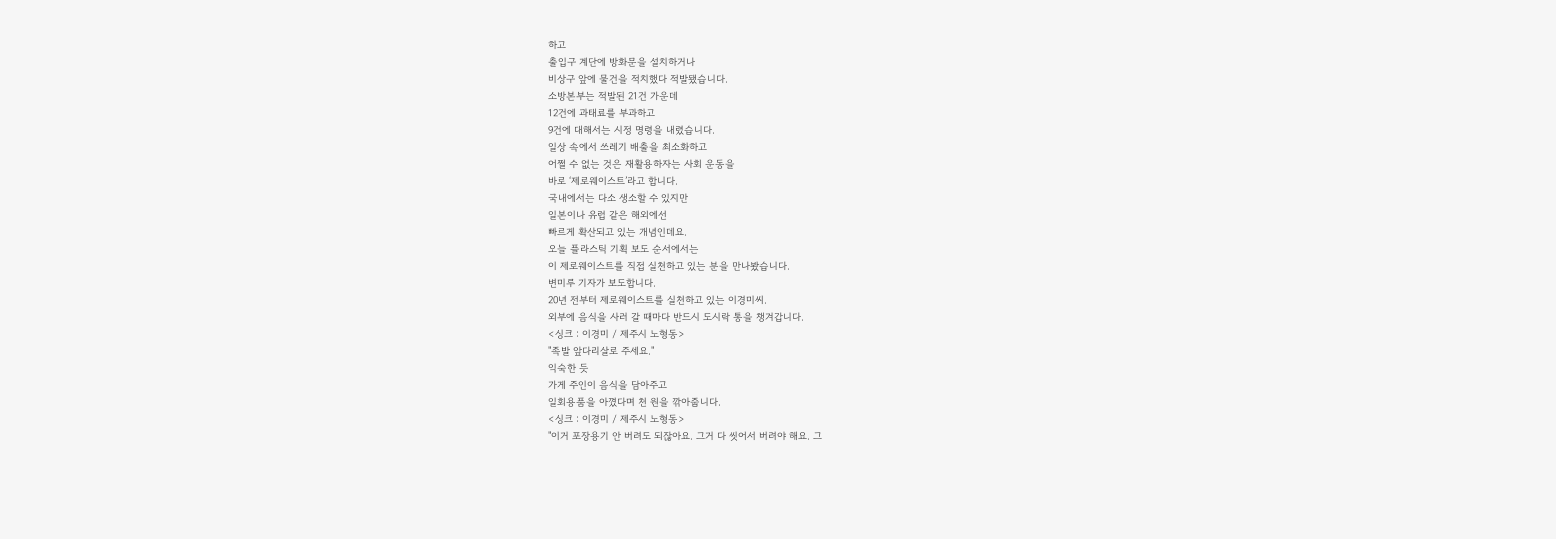하고
출입구 계단에 방화문을 설치하거나
비상구 앞에 물건을 적치했다 적발됐습니다.
소방본부는 적발된 21건 가운데
12건에 과태료를 부과하고
9건에 대해서는 시정 명령을 내렸습니다.
일상 속에서 쓰레기 배출을 최소화하고
어쩔 수 없는 것은 재활용하자는 사회 운동을
바로 ‘제로웨이스트’라고 합니다.
국내에서는 다소 생소할 수 있지만
일본이나 유럽 같은 해외에선
빠르게 확산되고 있는 개념인데요.
오늘 플라스틱 기획 보도 순서에서는
이 제로웨이스트를 직접 실천하고 있는 분을 만나봤습니다.
변미루 기자가 보도합니다.
20년 전부터 제로웨이스트를 실천하고 있는 이경미씨.
외부에 음식을 사러 갈 때마다 반드시 도시락 통을 챙겨갑니다.
<싱크 : 이경미 / 제주시 노형동>
"족발 앞다리살로 주세요."
익숙한 듯
가게 주인이 음식을 담아주고
일회용품을 아꼈다며 천 원을 깎아줍니다.
<싱크 : 이경미 / 제주시 노형동>
"이거 포장용기 안 버려도 되잖아요. 그거 다 씻어서 버려야 해요. 그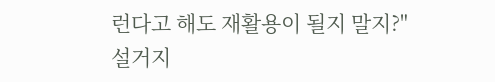런다고 해도 재활용이 될지 말지?"
설거지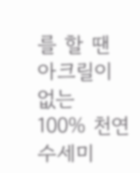를 할 땐 아크릴이 없는
100% 천연 수세미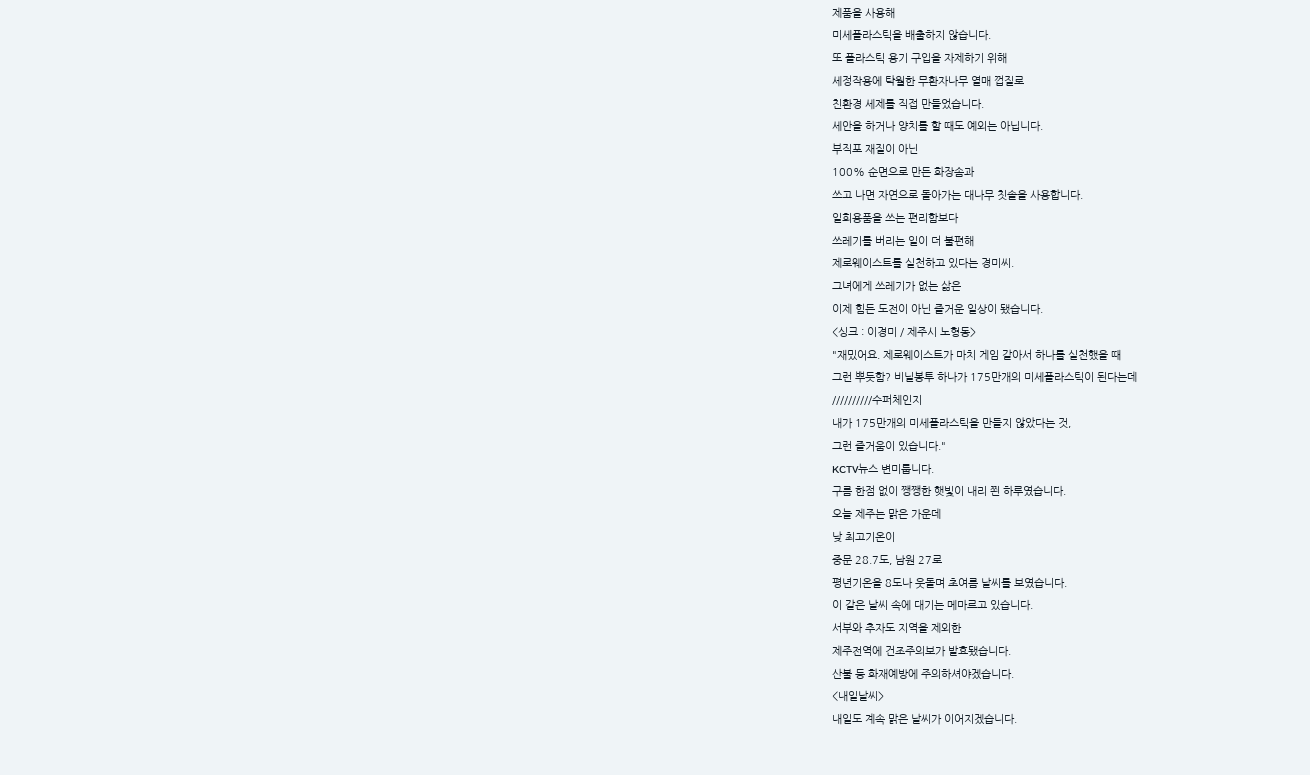제품을 사용해
미세플라스틱을 배출하지 않습니다.
또 플라스틱 용기 구입을 자제하기 위해
세정작용에 탁월한 무환자나무 열매 껍질로
친환경 세제를 직접 만들었습니다.
세안을 하거나 양치를 할 때도 예외는 아닙니다.
부직포 재질이 아닌
100% 순면으로 만든 화장솜과
쓰고 나면 자연으로 돌아가는 대나무 칫솔을 사용합니다.
일회용품을 쓰는 편리함보다
쓰레기를 버리는 일이 더 불편해
제로웨이스트를 실천하고 있다는 경미씨.
그녀에게 쓰레기가 없는 삶은
이제 힘든 도전이 아닌 즐거운 일상이 됐습니다.
<싱크 : 이경미 / 제주시 노형동>
"재밌어요. 제로웨이스트가 마치 게임 같아서 하나를 실천했을 때
그런 뿌듯함? 비닐봉투 하나가 175만개의 미세플라스틱이 된다는데
//////////수퍼체인지
내가 175만개의 미세플라스틱을 만들지 않았다는 것,
그런 즐거움이 있습니다."
KCTV뉴스 변미룹니다.
구름 한점 없이 쨍쨍한 햇빛이 내리 쬔 하루였습니다.
오늘 제주는 맑은 가운데
낮 최고기온이
중문 28.7도, 남원 27로
평년기온을 8도나 웃돌며 초여름 날씨를 보였습니다.
이 같은 날씨 속에 대기는 메마르고 있습니다.
서부와 추자도 지역을 제외한
제주전역에 건조주의보가 발효됐습니다.
산불 등 화재예방에 주의하셔야겠습니다.
<내일날씨>
내일도 계속 맑은 날씨가 이어지겠습니다.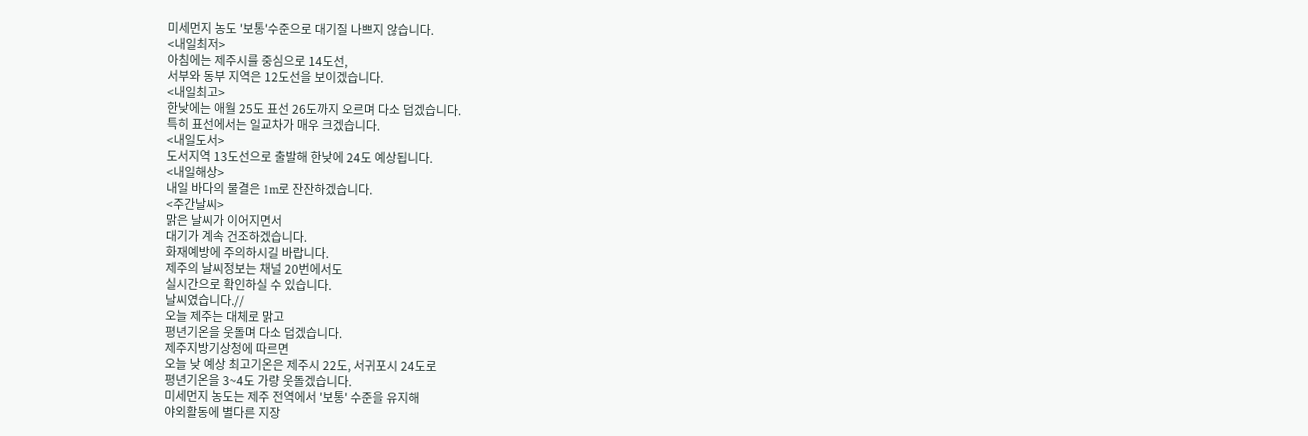미세먼지 농도 '보통'수준으로 대기질 나쁘지 않습니다.
<내일최저>
아침에는 제주시를 중심으로 14도선,
서부와 동부 지역은 12도선을 보이겠습니다.
<내일최고>
한낮에는 애월 25도 표선 26도까지 오르며 다소 덥겠습니다.
특히 표선에서는 일교차가 매우 크겠습니다.
<내일도서>
도서지역 13도선으로 출발해 한낮에 24도 예상됩니다.
<내일해상>
내일 바다의 물결은 1m로 잔잔하겠습니다.
<주간날씨>
맑은 날씨가 이어지면서
대기가 계속 건조하겠습니다.
화재예방에 주의하시길 바랍니다.
제주의 날씨정보는 채널 20번에서도
실시간으로 확인하실 수 있습니다.
날씨였습니다.//
오늘 제주는 대체로 맑고
평년기온을 웃돌며 다소 덥겠습니다.
제주지방기상청에 따르면
오늘 낮 예상 최고기온은 제주시 22도, 서귀포시 24도로
평년기온을 3~4도 가량 웃돌겠습니다.
미세먼지 농도는 제주 전역에서 '보통' 수준을 유지해
야외활동에 별다른 지장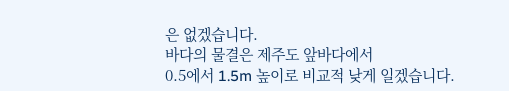은 없겠습니다.
바다의 물결은 제주도 앞바다에서
0.5에서 1.5m 높이로 비교적 낮게 일겠습니다.